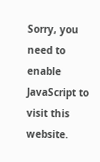Sorry, you need to enable JavaScript to visit this website.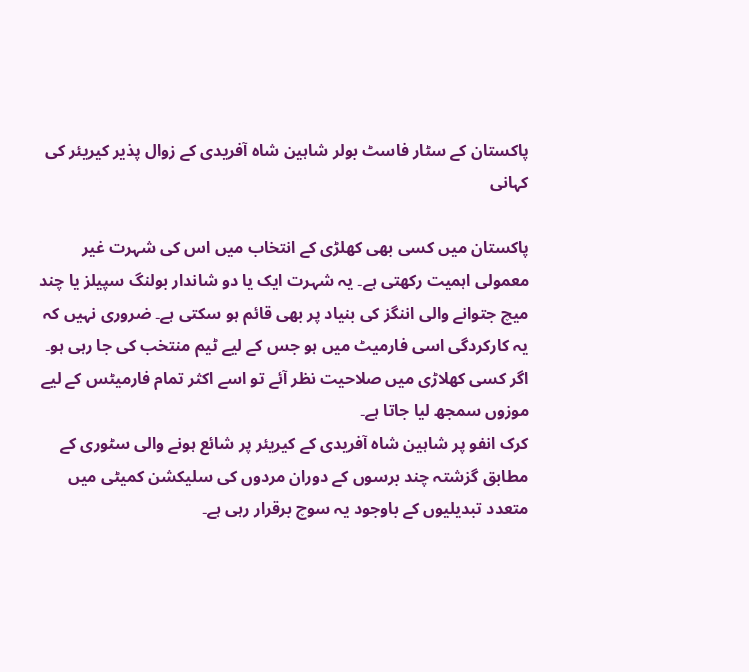پاکستان کے سٹار فاسٹ بولر شاہین شاہ آفریدی کے زوال پذیر کیریئر کی کہانی

پاکستان میں کسی بھی کھلڑی کے انتخاب میں اس کی شہرت غیر معمولی اہمیت رکھتی ہے۔ یہ شہرت ایک یا دو شاندار بولنگ سپیلز یا چند میچ جتوانے والی اننگز کی بنیاد پر بھی قائم ہو سکتی ہے۔ ضروری نہیں کہ یہ کارکردگی اسی فارمیٹ میں ہو جس کے لیے ٹیم منتخب کی جا رہی ہو۔ اگر کسی کھلاڑی میں صلاحیت نظر آئے تو اسے اکثر تمام فارمیٹس کے لیے موزوں سمجھ لیا جاتا ہے۔
کرک انفو پر شاہین شاہ آفریدی کے کیریئر پر شائع ہونے والی سٹوری کے مطابق گزشتہ چند برسوں کے دوران مردوں کی سلیکشن کمیٹی میں متعدد تبدیلیوں کے باوجود یہ سوچ برقرار رہی ہے۔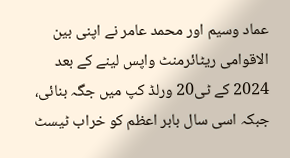عماد وسیم اور محمد عامر نے اپنی بین الاقوامی ریٹائرمنٹ واپس لینے کے بعد 2024 کے ٹی20 ورلڈ کپ میں جگہ بنائی، جبکہ اسی سال بابر اعظم کو خراب ٹیسٹ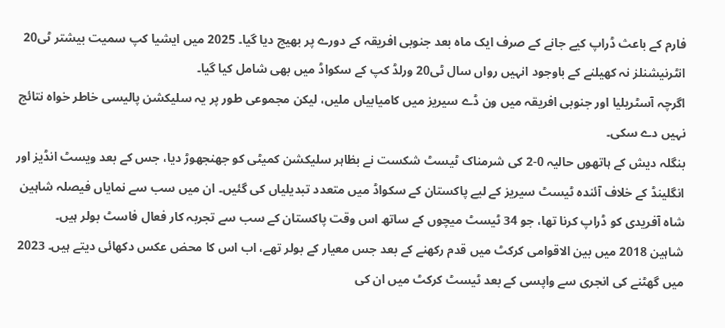فارم کے باعث ڈراپ کیے جانے کے صرف ایک ماہ بعد جنوبی افریقہ کے دورے پر بھیج دیا گیا۔ 2025 میں ایشیا کپ سمیت بیشتر ٹی20 انٹرنیشنلز نہ کھیلنے کے باوجود انہیں رواں سال ٹی20 ورلڈ کپ کے سکواڈ میں بھی شامل کیا گیا۔
اگرچہ آسٹریلیا اور جنوبی افریقہ میں ون ڈے سیریز میں کامیابیاں ملیں، لیکن مجموعی طور پر یہ سلیکشن پالیسی خاطر خواہ نتائج نہیں دے سکی۔
بنگلہ دیش کے ہاتھوں حالیہ 0-2 کی شرمناک ٹیسٹ شکست نے بظاہر سلیکشن کمیٹی کو جھنجھوڑ دیا، جس کے بعد ویسٹ انڈیز اور انگلینڈ کے خلاف آئندہ ٹیسٹ سیریز کے لیے پاکستان کے سکواڈ میں متعدد تبدیلیاں کی گئیں۔ ان میں سب سے نمایاں فیصلہ شاہین شاہ آفریدی کو ڈراپ کرنا تھا، جو 34 ٹیسٹ میچوں کے ساتھ اس وقت پاکستان کے سب سے تجربہ کار فعال فاسٹ بولر ہیں۔
شاہین 2018 میں بین الاقوامی کرکٹ میں قدم رکھنے کے بعد جس معیار کے بولر تھے، اب اس کا محض عکس دکھائی دیتے ہیں۔ 2023 میں گھٹنے کی انجری سے واپسی کے بعد ٹیسٹ کرکٹ میں ان کی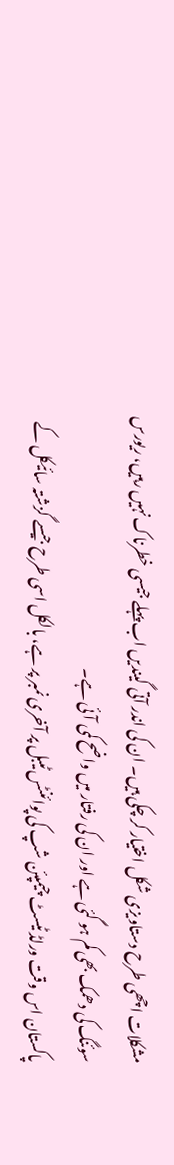مشکلات اچھی طرح دستاویزی شکل اختیار کر چکی ہیں۔ ان کی اندر آتی گیندیں اب پہلے جیسی خطرناک نہیں رہیں، ریورس سوئنگ کی دھمک بھی کم ہو گئی ہے اور ان کی رفتار میں واضح کمی آئی ہے۔
پاکستان اس وقت ورلڈ ٹیسٹ چیمپئن شپ کی پوائنٹس ٹیبل پر آخری نمبر پر ہے، بالکل اسی طرح جیسے گزشتہ سائیکل کے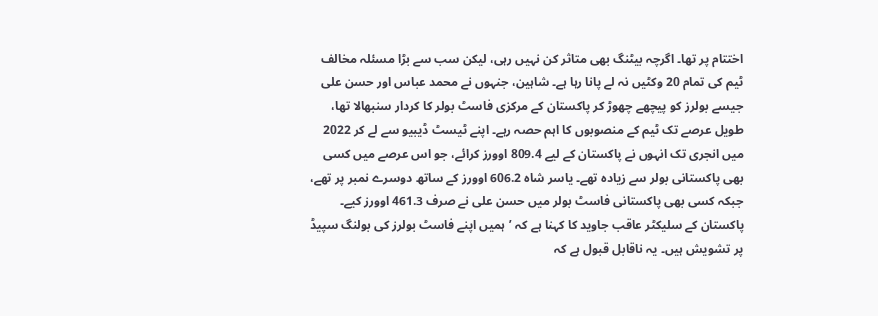اختتام پر تھا۔ اگرچہ بیٹنگ بھی متاثر کن نہیں رہی، لیکن سب سے بڑا مسئلہ مخالف ٹیم کی تمام 20 وکٹیں نہ لے پانا رہا ہے۔ شاہین، جنہوں نے محمد عباس اور حسن علی جیسے بولرز کو پیچھے چھوڑ کر پاکستان کے مرکزی فاسٹ بولر کا کردار سنبھالا تھا، طویل عرصے تک ٹیم کے منصوبوں کا اہم حصہ رہے۔ اپنے ٹیسٹ ڈیبیو سے لے کر 2022 میں انجری تک انہوں نے پاکستان کے لیے 809.4 اوورز کرائے، جو اس عرصے میں کسی بھی پاکستانی بولر سے زیادہ تھے۔ یاسر شاہ 606.2 اوورز کے ساتھ دوسرے نمبر پر تھے، جبکہ کسی بھی پاکستانی فاسٹ بولر میں حسن علی نے صرف 461.3 اوورز کیے۔
پاکستان کے سلیکٹر عاقب جاوید کا کہنا ہے کہ ’ہمیں اپنے فاسٹ بولرز کی بولنگ سپیڈ پر تشویش ہیں۔ یہ ناقابل قبول ہے کہ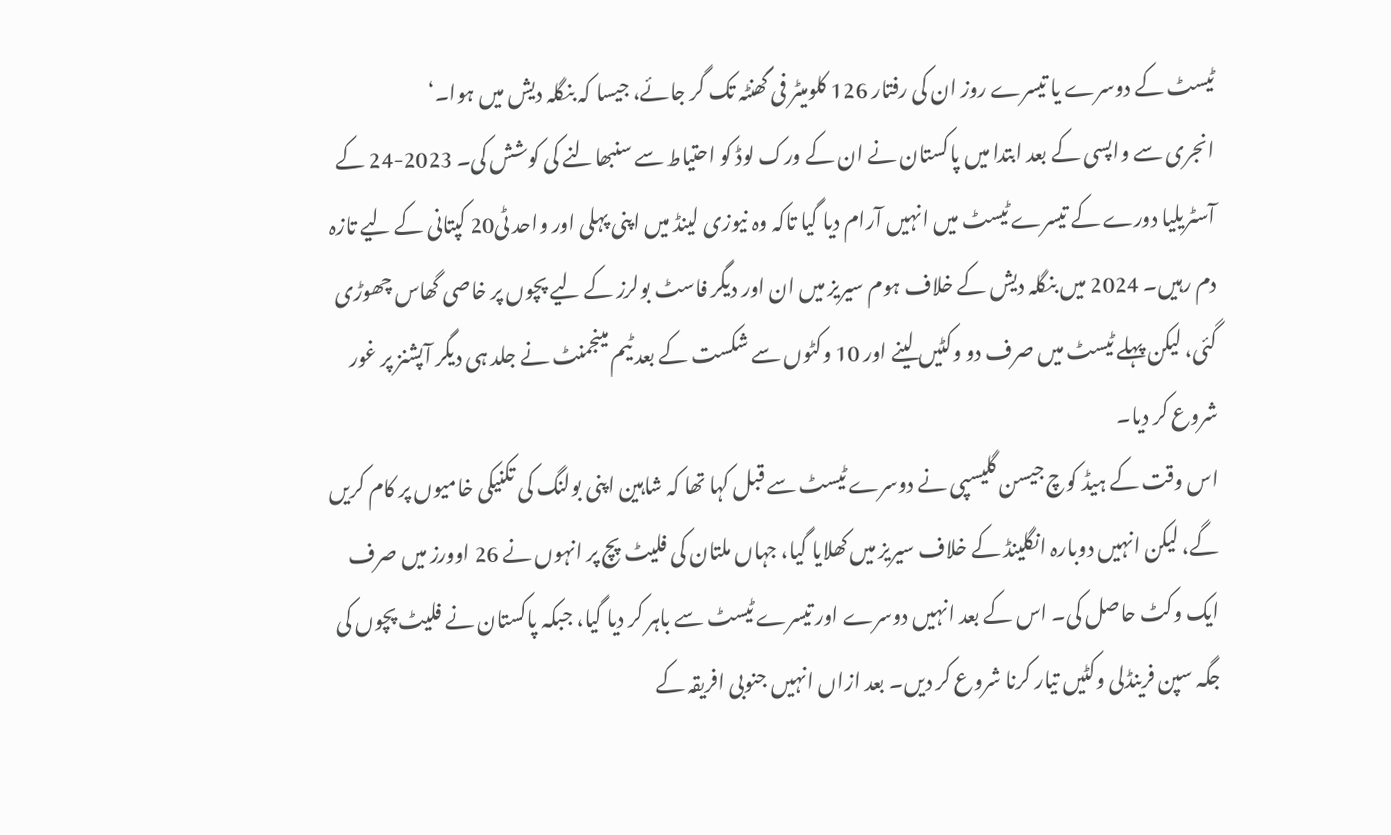ٹیسٹ کے دوسرے یا تیسرے روز ان کی رفتار 126 کلومیٹر فی گھنٹہ تک گر جائے، جیسا کہ بنگلہ دیش میں ہوا۔‘
انجری سے واپسی کے بعد ابتدا میں پاکستان نے ان کے ورک لوڈ کو احتیاط سے سنبھالنے کی کوشش کی۔ 2023-24 کے آسٹریلیا دورے کے تیسرے ٹیسٹ میں انہیں آرام دیا گیا تاکہ وہ نیوزی لینڈ میں اپنی پہلی اور واحد ٹی20 کپتانی کے لیے تازہ دم رہیں۔ 2024 میں بنگلہ دیش کے خلاف ہوم سیریز میں ان اور دیگر فاسٹ بولرز کے لیے پچوں پر خاصی گھاس چھوڑی گئی، لیکن پہلے ٹیسٹ میں صرف دو وکٹیں لینے اور 10 وکٹوں سے شکست کے بعد ٹیم مینجمنٹ نے جلد ہی دیگر آپشنز پر غور شروع کر دیا۔
اس وقت کے ہیڈ کوچ جیسن گلیسپی نے دوسرے ٹیسٹ سے قبل کہا تھا کہ شاہین اپنی بولنگ کی تکنیکی خامیوں پر کام کریں گے، لیکن انہیں دوبارہ انگلینڈ کے خلاف سیریز میں کھلایا گیا، جہاں ملتان کی فلیٹ پچ پر انہوں نے 26 اوورز میں صرف ایک وکٹ حاصل کی۔ اس کے بعد انہیں دوسرے اور تیسرے ٹیسٹ سے باہر کر دیا گیا، جبکہ پاکستان نے فلیٹ پچوں کی جگہ سپن فرینڈلی وکٹیں تیار کرنا شروع کر دیں۔ بعد ازاں انہیں جنوبی افریقہ کے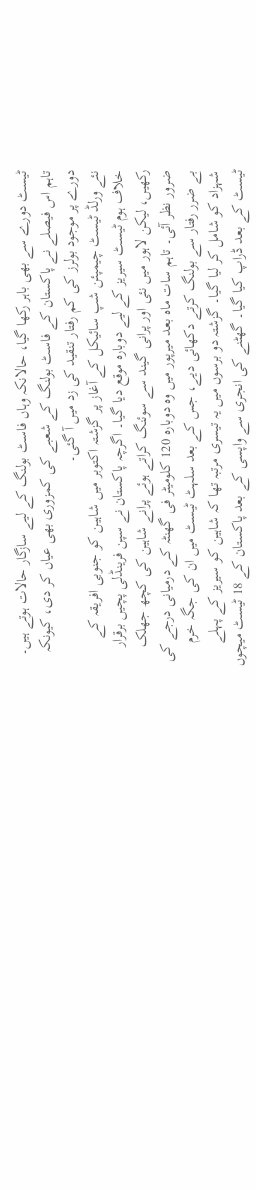ٹیسٹ دورے سے بھی باہر رکھا گیا، حالانکہ وہاں فاسٹ بولنگ کے لیے سازگار حالات ہوتے ہیں۔ تاہم اس فیصلے نے پاکستان کے فاسٹ بولنگ کے شعبے کی کمزوری بھی عیاں کر دی، کیونکہ دورے پر موجود بولرز کی کم رفتار تنقید کی زد میں آ گئی۔
نئے ورلڈ ٹیسٹ چیمپئن شپ سائیکل کے آغاز پر گزشتہ اکتوبر میں شاہین کو جنوبی افریقہ کے خلاف ہوم ٹیسٹ سیریز کے لیے دوبارہ موقع دیا گیا۔ اگرچہ پاکستان نے سپن فرینڈلی پچیں برقرار رکھیں، لیکن لاہور میں نئی اور پرانی گیند سے سوئنگ کراتے ہوئے پرانے شاہین کی کچھ جھلک ضرور نظر آئی۔ تاہم سات ماہ بعد میرپور میں وہ دوبارہ 120 کلومیٹر فی گھنٹہ کے درمیانی درجے کی بے ضرر رفتار سے بولنگ کرتے دکھائی دیے، جس کے بعد سلہٹ ٹیسٹ میں ان کی جگہ خرم شہزاد کو شامل کر لیا گیا۔ گزشتہ دو برسوں میں یہ تیسری مرتبہ تھا کہ شاہین کو سیریز کے پہلے ٹیسٹ کے بعد ڈراپ کیا گیا۔ گھٹنے کی انجری سے واپسی کے بعد پاکستان کے 18 ٹیسٹ میچوں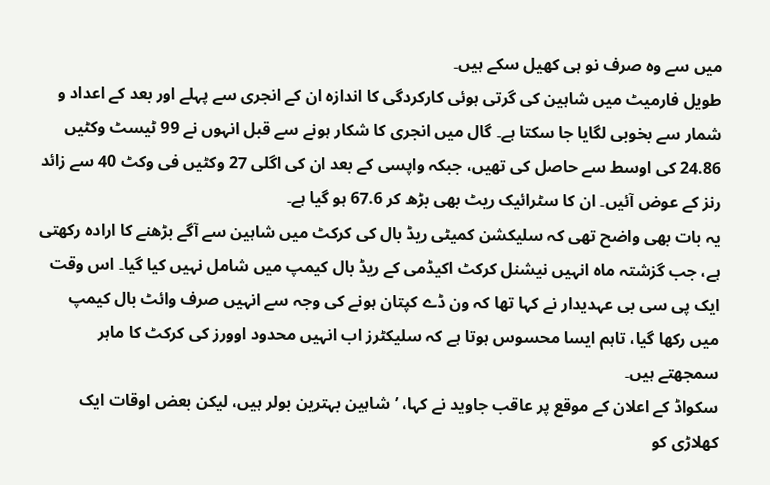میں سے وہ صرف نو ہی کھیل سکے ہیں۔
طویل فارمیٹ میں شاہین کی گرتی ہوئی کارکردگی کا اندازہ ان کے انجری سے پہلے اور بعد کے اعداد و شمار سے بخوبی لگایا جا سکتا ہے۔ گال میں انجری کا شکار ہونے سے قبل انہوں نے 99 ٹیسٹ وکٹیں 24.86 کی اوسط سے حاصل کی تھیں، جبکہ واپسی کے بعد ان کی اگلی 27 وکٹیں فی وکٹ 40 سے زائد رنز کے عوض آئیں۔ ان کا سٹرائیک ریٹ بھی بڑھ کر 67.6 ہو گیا ہے۔
یہ بات بھی واضح تھی کہ سلیکشن کمیٹی ریڈ بال کی کرکٹ میں شاہین سے آگے بڑھنے کا ارادہ رکھتی ہے، جب گزشتہ ماہ انہیں نیشنل کرکٹ اکیڈمی کے ریڈ بال کیمپ میں شامل نہیں کیا گیا۔ اس وقت ایک پی سی بی عہدیدار نے کہا تھا کہ ون ڈے کپتان ہونے کی وجہ سے انہیں صرف وائٹ بال کیمپ میں رکھا گیا، تاہم ایسا محسوس ہوتا ہے کہ سلیکٹرز اب انہیں محدود اوورز کی کرکٹ کا ماہر سمجھتے ہیں۔
سکواڈ کے اعلان کے موقع پر عاقب جاوید نے کہا، ’شاہین بہترین بولر ہیں، لیکن بعض اوقات ایک کھلاڑی کو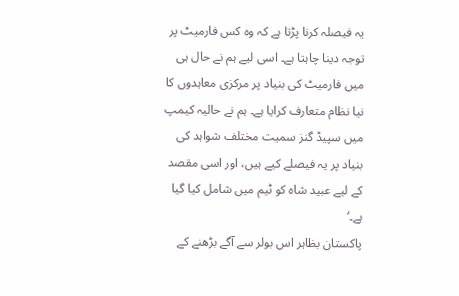یہ فیصلہ کرنا پڑتا ہے کہ وہ کس فارمیٹ پر توجہ دینا چاہتا ہے۔ اسی لیے ہم نے حال ہی میں فارمیٹ کی بنیاد پر مرکزی معاہدوں کا نیا نظام متعارف کرایا ہے۔ ہم نے حالیہ کیمپ میں سپیڈ گنز سمیت مختلف شواہد کی بنیاد پر یہ فیصلے کیے ہیں، اور اسی مقصد کے لیے عبید شاہ کو ٹیم میں شامل کیا گیا ہے۔‘
پاکستان بظاہر اس بولر سے آگے بڑھنے کے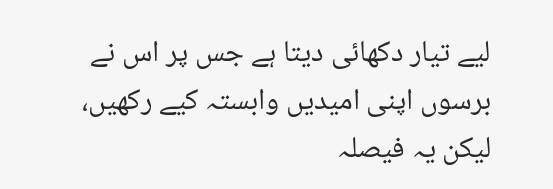لیے تیار دکھائی دیتا ہے جس پر اس نے برسوں اپنی امیدیں وابستہ کیے رکھیں، لیکن یہ فیصلہ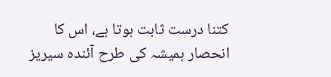کتنا درست ثابت ہوتا ہے، اس کا انحصار ہمیشہ کی طرح آئندہ سیریز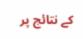کے نتائج پر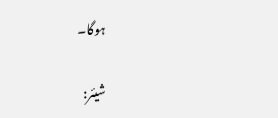ہوگا۔

شیئر: